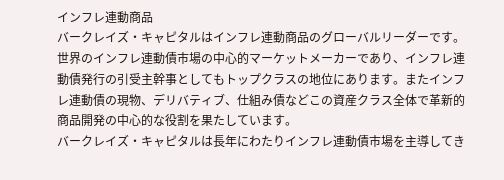インフレ連動商品
バークレイズ・キャピタルはインフレ連動商品のグローバルリーダーです。世界のインフレ連動債市場の中心的マーケットメーカーであり、インフレ連動債発行の引受主幹事としてもトップクラスの地位にあります。またインフレ連動債の現物、デリバティブ、仕組み債などこの資産クラス全体で革新的商品開発の中心的な役割を果たしています。
バークレイズ・キャピタルは長年にわたりインフレ連動債市場を主導してき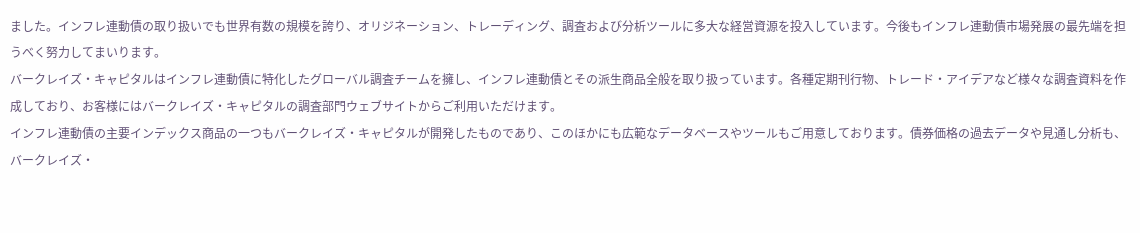ました。インフレ連動債の取り扱いでも世界有数の規模を誇り、オリジネーション、トレーディング、調査および分析ツールに多大な経営資源を投入しています。今後もインフレ連動債市場発展の最先端を担うべく努力してまいります。
バークレイズ・キャピタルはインフレ連動債に特化したグローバル調査チームを擁し、インフレ連動債とその派生商品全般を取り扱っています。各種定期刊行物、トレード・アイデアなど様々な調査資料を作成しており、お客様にはバークレイズ・キャピタルの調査部門ウェブサイトからご利用いただけます。
インフレ連動債の主要インデックス商品の一つもバークレイズ・キャピタルが開発したものであり、このほかにも広範なデータベースやツールもご用意しております。債券価格の過去データや見通し分析も、バークレイズ・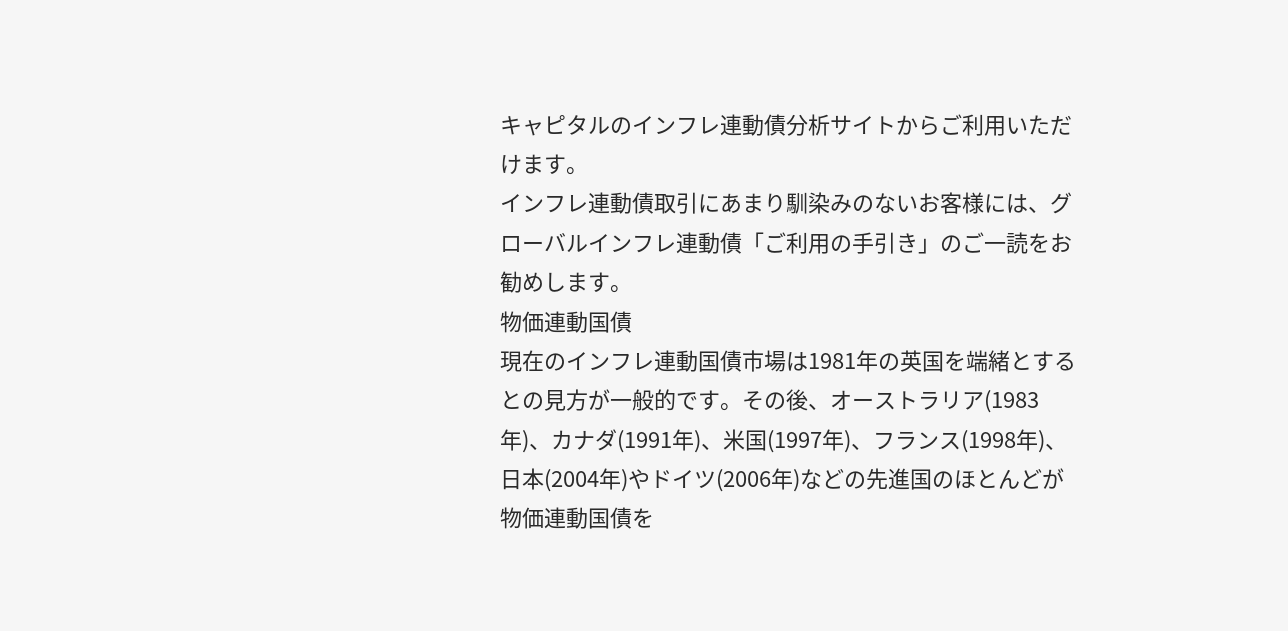キャピタルのインフレ連動債分析サイトからご利用いただけます。
インフレ連動債取引にあまり馴染みのないお客様には、グローバルインフレ連動債「ご利用の手引き」のご一読をお勧めします。
物価連動国債
現在のインフレ連動国債市場は1981年の英国を端緒とするとの見方が一般的です。その後、オーストラリア(1983年)、カナダ(1991年)、米国(1997年)、フランス(1998年)、日本(2004年)やドイツ(2006年)などの先進国のほとんどが物価連動国債を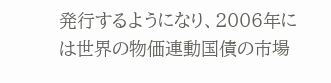発行するようになり、2006年には世界の物価連動国債の市場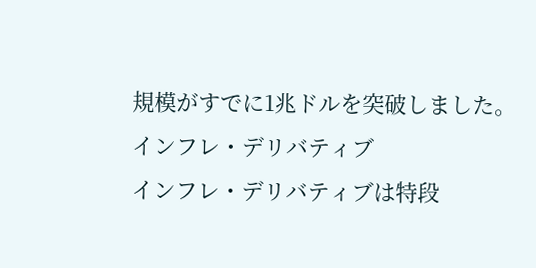規模がすでに1兆ドルを突破しました。
インフレ・デリバティブ
インフレ・デリバティブは特段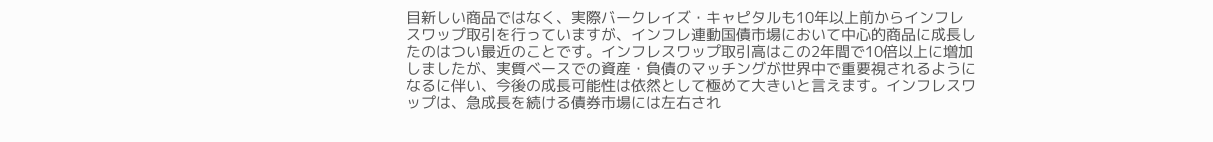目新しい商品ではなく、実際バークレイズ・キャピタルも10年以上前からインフレスワップ取引を行っていますが、インフレ連動国債市場において中心的商品に成長したのはつい最近のことです。インフレスワップ取引高はこの2年間で10倍以上に増加しましたが、実質ベースでの資産・負債のマッチングが世界中で重要視されるようになるに伴い、今後の成長可能性は依然として極めて大きいと言えます。インフレスワップは、急成長を続ける債券市場には左右され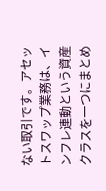ない取引です。アセットスワップ業務は、インフレ連動という資産クラスを一つにまとめ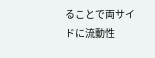ることで両サイドに流動性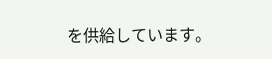を供給しています。